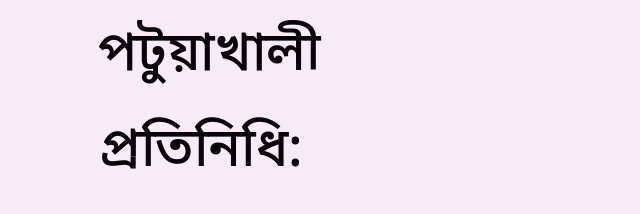পটুয়াখালী প্রতিনিধি: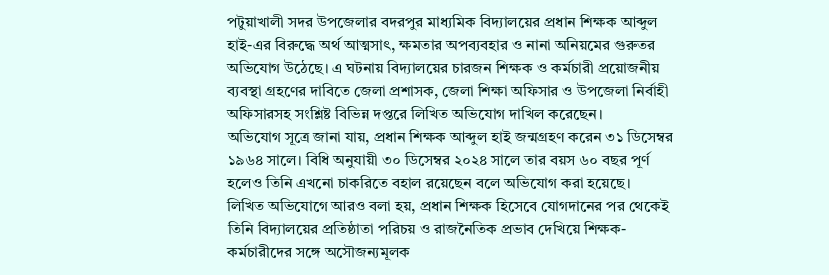পটুয়াখালী সদর উপজেলার বদরপুর মাধ্যমিক বিদ্যালয়ের প্রধান শিক্ষক আব্দুল হাই-এর বিরুদ্ধে অর্থ আত্মসাৎ, ক্ষমতার অপব্যবহার ও নানা অনিয়মের গুরুতর অভিযোগ উঠেছে। এ ঘটনায় বিদ্যালয়ের চারজন শিক্ষক ও কর্মচারী প্রয়োজনীয় ব্যবস্থা গ্রহণের দাবিতে জেলা প্রশাসক, জেলা শিক্ষা অফিসার ও উপজেলা নির্বাহী অফিসারসহ সংশ্লিষ্ট বিভিন্ন দপ্তরে লিখিত অভিযোগ দাখিল করেছেন।
অভিযোগ সূত্রে জানা যায়, প্রধান শিক্ষক আব্দুল হাই জন্মগ্রহণ করেন ৩১ ডিসেম্বর ১৯৬৪ সালে। বিধি অনুযায়ী ৩০ ডিসেম্বর ২০২৪ সালে তার বয়স ৬০ বছর পূর্ণ হলেও তিনি এখনো চাকরিতে বহাল রয়েছেন বলে অভিযোগ করা হয়েছে।
লিখিত অভিযোগে আরও বলা হয়, প্রধান শিক্ষক হিসেবে যোগদানের পর থেকেই তিনি বিদ্যালয়ের প্রতিষ্ঠাতা পরিচয় ও রাজনৈতিক প্রভাব দেখিয়ে শিক্ষক-কর্মচারীদের সঙ্গে অসৌজন্যমূলক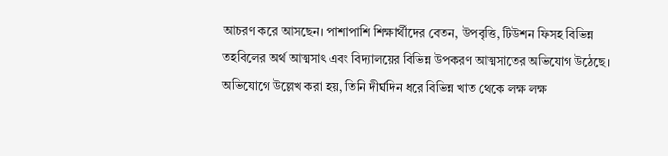আচরণ করে আসছেন। পাশাপাশি শিক্ষার্থীদের বেতন, উপবৃত্তি, টিউশন ফিসহ বিভিন্ন তহবিলের অর্থ আত্মসাৎ এবং বিদ্যালয়ের বিভিন্ন উপকরণ আত্মসাতের অভিযোগ উঠেছে।
অভিযোগে উল্লেখ করা হয়, তিনি দীর্ঘদিন ধরে বিভিন্ন খাত থেকে লক্ষ লক্ষ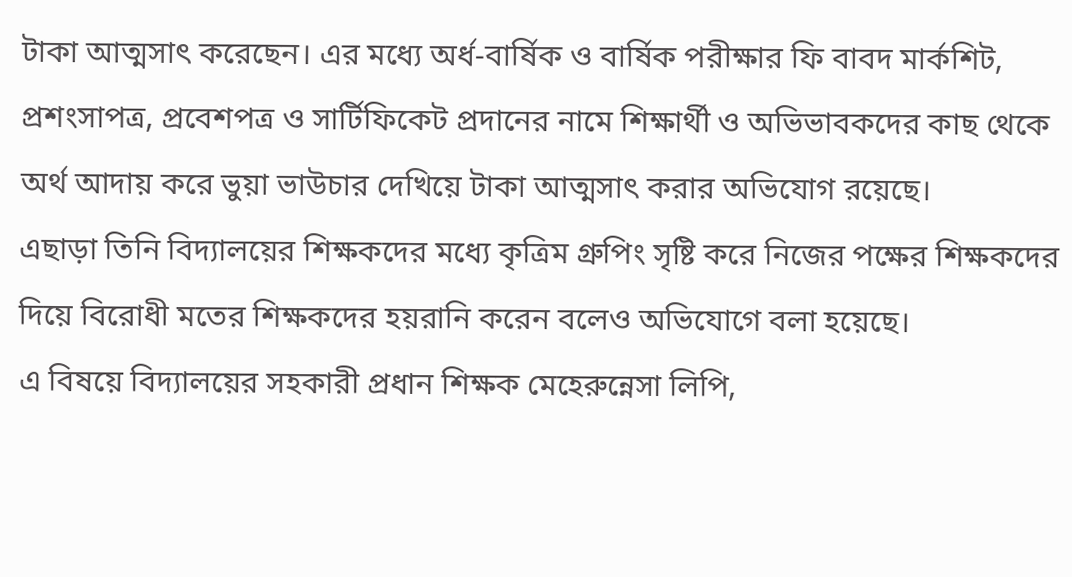টাকা আত্মসাৎ করেছেন। এর মধ্যে অর্ধ-বার্ষিক ও বার্ষিক পরীক্ষার ফি বাবদ মার্কশিট, প্রশংসাপত্র, প্রবেশপত্র ও সার্টিফিকেট প্রদানের নামে শিক্ষার্থী ও অভিভাবকদের কাছ থেকে অর্থ আদায় করে ভুয়া ভাউচার দেখিয়ে টাকা আত্মসাৎ করার অভিযোগ রয়েছে।
এছাড়া তিনি বিদ্যালয়ের শিক্ষকদের মধ্যে কৃত্রিম গ্রুপিং সৃষ্টি করে নিজের পক্ষের শিক্ষকদের দিয়ে বিরোধী মতের শিক্ষকদের হয়রানি করেন বলেও অভিযোগে বলা হয়েছে।
এ বিষয়ে বিদ্যালয়ের সহকারী প্রধান শিক্ষক মেহেরুন্নেসা লিপি,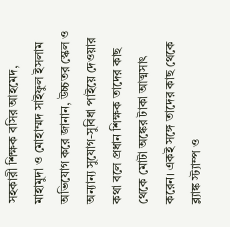সহকারী শিক্ষক বসির আহমেদ, মাহামুদা ও মোহাম্মদ সাইফুল ইসলাম অভিযোগ করে জানান, উচ্চতর স্কেল ও অন্যান্য সুযোগ-সুবিধা পাইয়ে দেওয়ার কথা বলে প্রধান শিক্ষক তাদের কাছ থেকে মোটা অঙ্কের টাকা আত্মসাৎ করেন। একই সঙ্গে তাদের কাছ থেকে ব্ল্যাঙ্ক স্ট্যাম্প ও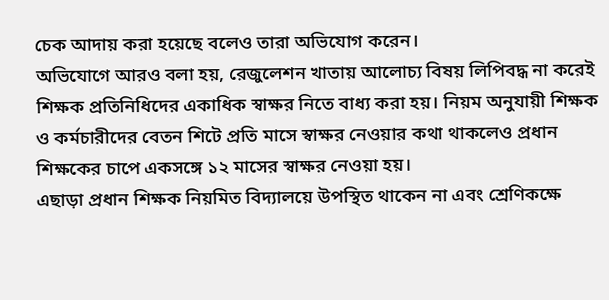চেক আদায় করা হয়েছে বলেও তারা অভিযোগ করেন।
অভিযোগে আরও বলা হয়, রেজুলেশন খাতায় আলোচ্য বিষয় লিপিবদ্ধ না করেই শিক্ষক প্রতিনিধিদের একাধিক স্বাক্ষর নিতে বাধ্য করা হয়। নিয়ম অনুযায়ী শিক্ষক ও কর্মচারীদের বেতন শিটে প্রতি মাসে স্বাক্ষর নেওয়ার কথা থাকলেও প্রধান শিক্ষকের চাপে একসঙ্গে ১২ মাসের স্বাক্ষর নেওয়া হয়।
এছাড়া প্রধান শিক্ষক নিয়মিত বিদ্যালয়ে উপস্থিত থাকেন না এবং শ্রেণিকক্ষে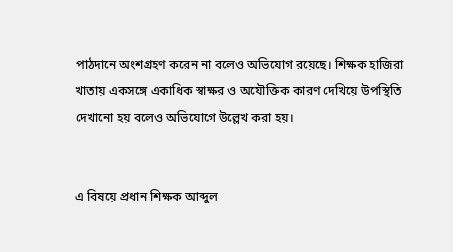পাঠদানে অংশগ্রহণ করেন না বলেও অভিযোগ রয়েছে। শিক্ষক হাজিরা খাতায় একসঙ্গে একাধিক স্বাক্ষর ও অযৌক্তিক কারণ দেখিয়ে উপস্থিতি দেখানো হয় বলেও অভিযোগে উল্লেখ করা হয়।


এ বিষয়ে প্রধান শিক্ষক আব্দুল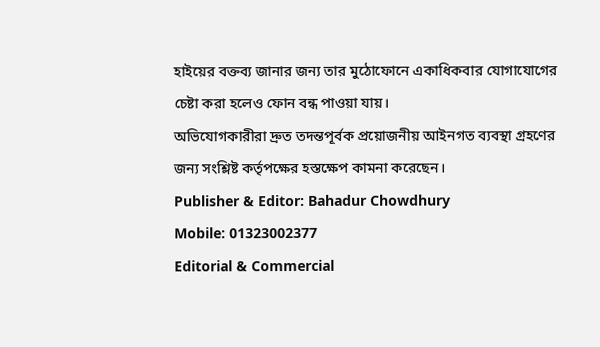হাইয়ের বক্তব্য জানার জন্য তার মুঠোফোনে একাধিকবার যোগাযোগের চেষ্টা করা হলেও ফোন বন্ধ পাওয়া যায়।
অভিযোগকারীরা দ্রুত তদন্তপূর্বক প্রয়োজনীয় আইনগত ব্যবস্থা গ্রহণের জন্য সংশ্লিষ্ট কর্তৃপক্ষের হস্তক্ষেপ কামনা করেছেন।
Publisher & Editor: Bahadur Chowdhury
Mobile: 01323002377
Editorial & Commercial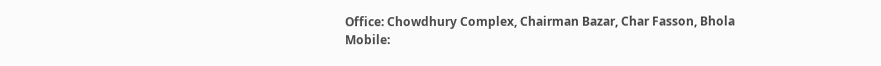Office: Chowdhury Complex, Chairman Bazar, Char Fasson, Bhola
Mobile: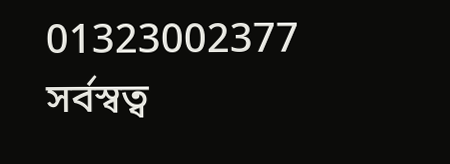01323002377
সর্বস্বত্ব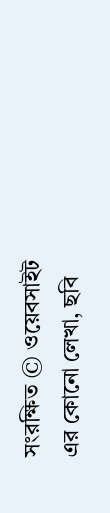সংরক্ষিত © ওয়েবসাইট এর কোনো লেখা, ছবি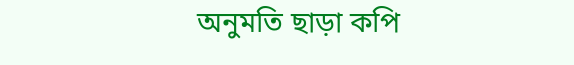অনুমতি ছাড়া কপি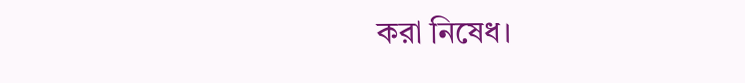করা নিষেধ।